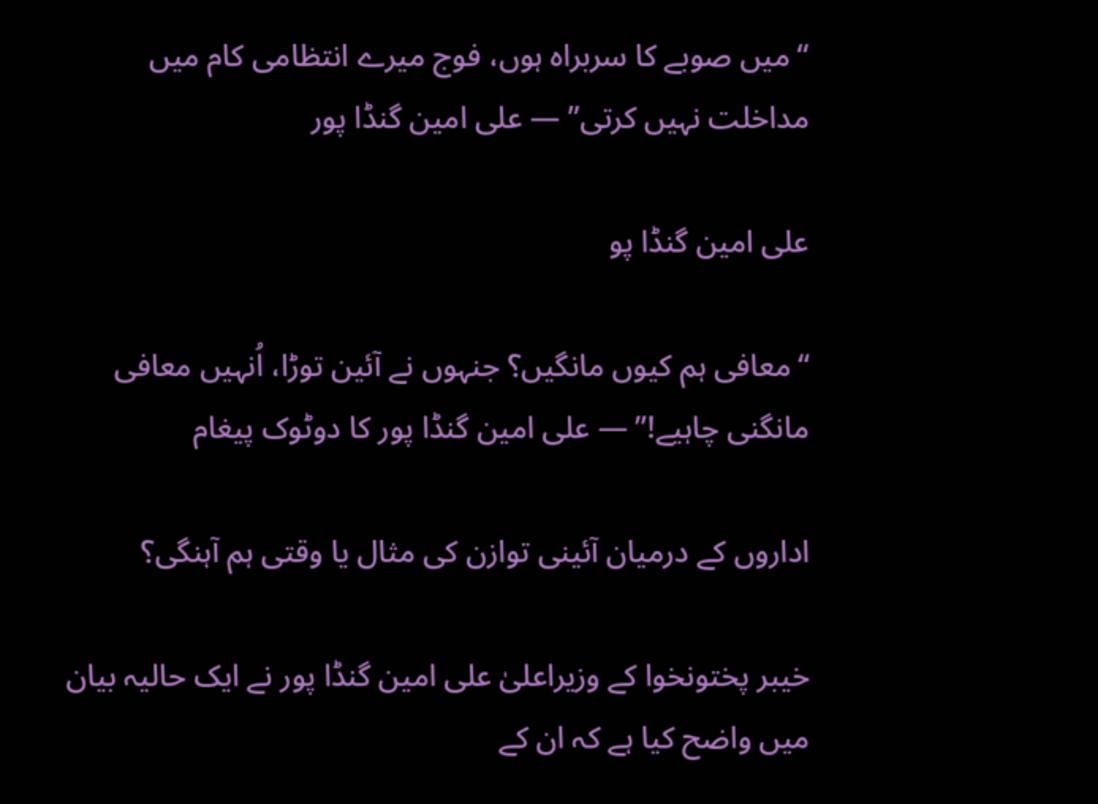“میں صوبے کا سربراہ ہوں، فوج میرے انتظامی کام میں مداخلت نہیں کرتی” — علی امین گنڈا پور

علی امین گنڈا پو

“معافی ہم کیوں مانگیں؟ جنہوں نے آئین توڑا، اُنہیں معافی مانگنی چاہیے!” — علی امین گنڈا پور کا دوٹوک پیغام

اداروں کے درمیان آئینی توازن کی مثال یا وقتی ہم آہنگی؟

خیبر پختونخوا کے وزیراعلیٰ علی امین گنڈا پور نے ایک حالیہ بیان میں واضح کیا ہے کہ ان کے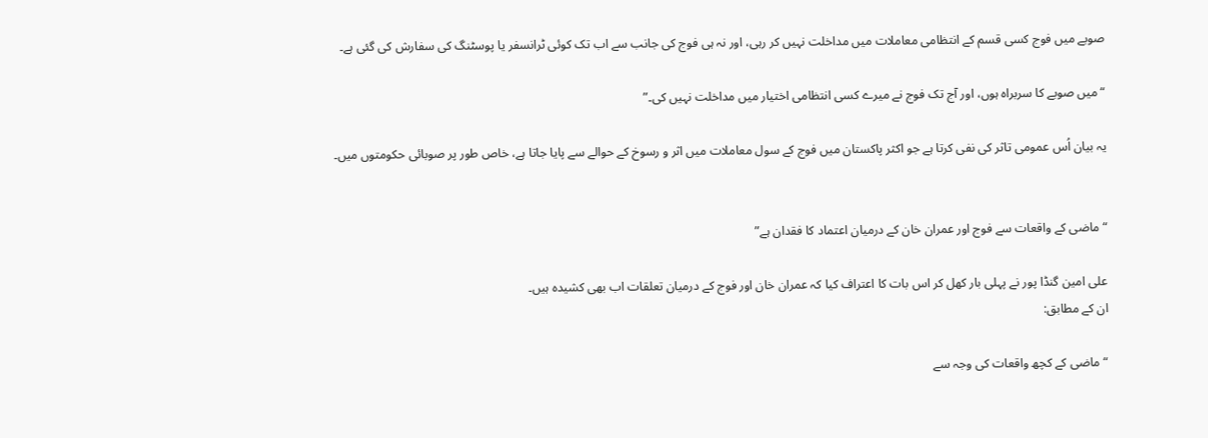صوبے میں فوج کسی قسم کے انتظامی معاملات میں مداخلت نہیں کر رہی، اور نہ ہی فوج کی جانب سے اب تک کوئی ٹرانسفر یا پوسٹنگ کی سفارش کی گئی ہے۔

“میں صوبے کا سربراہ ہوں، اور آج تک فوج نے میرے کسی انتظامی اختیار میں مداخلت نہیں کی۔”

یہ بیان اُس عمومی تاثر کی نفی کرتا ہے جو اکثر پاکستان میں فوج کے سول معاملات میں اثر و رسوخ کے حوالے سے پایا جاتا ہے، خاص طور پر صوبائی حکومتوں میں۔


“ماضی کے واقعات سے فوج اور عمران خان کے درمیان اعتماد کا فقدان ہے”

علی امین گنڈا پور نے پہلی بار کھل کر اس بات کا اعتراف کیا کہ عمران خان اور فوج کے درمیان تعلقات اب بھی کشیدہ ہیں۔
ان کے مطابق:

“ماضی کے کچھ واقعات کی وجہ سے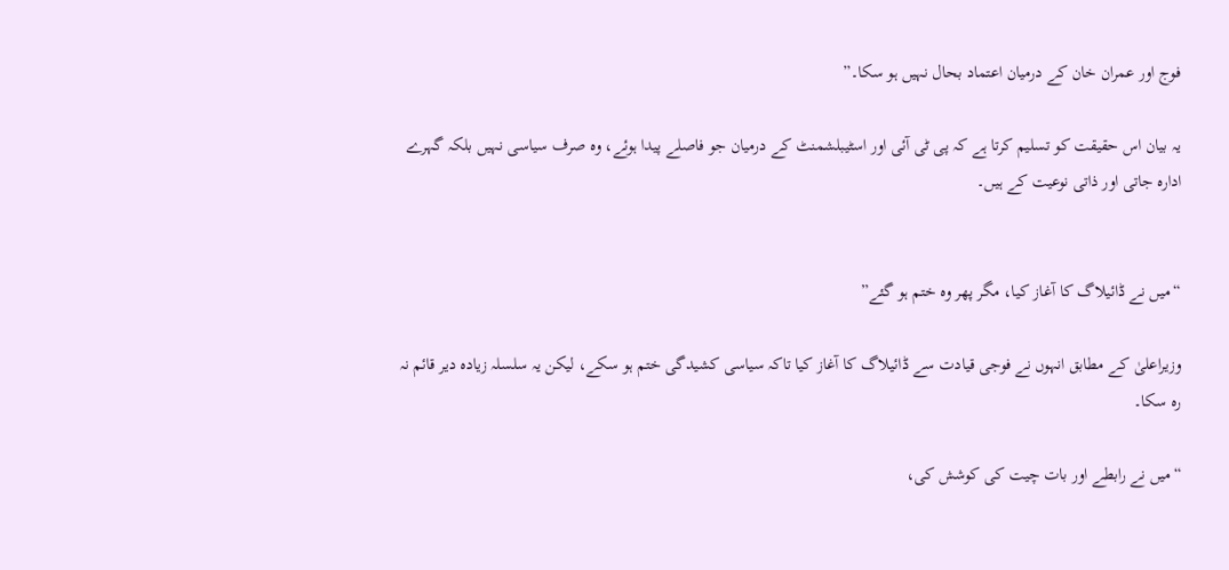فوج اور عمران خان کے درمیان اعتماد بحال نہیں ہو سکا۔”

یہ بیان اس حقیقت کو تسلیم کرتا ہے کہ پی ٹی آئی اور اسٹیبلشمنٹ کے درمیان جو فاصلے پیدا ہوئے، وہ صرف سیاسی نہیں بلکہ گہرے ادارہ جاتی اور ذاتی نوعیت کے ہیں۔


“میں نے ڈائیلاگ کا آغاز کیا، مگر پھر وہ ختم ہو گئے”

وزیراعلیٰ کے مطابق انہوں نے فوجی قیادت سے ڈائیلاگ کا آغاز کیا تاکہ سیاسی کشیدگی ختم ہو سکے، لیکن یہ سلسلہ زیادہ دیر قائم نہ رہ سکا۔

“میں نے رابطے اور بات چیت کی کوشش کی،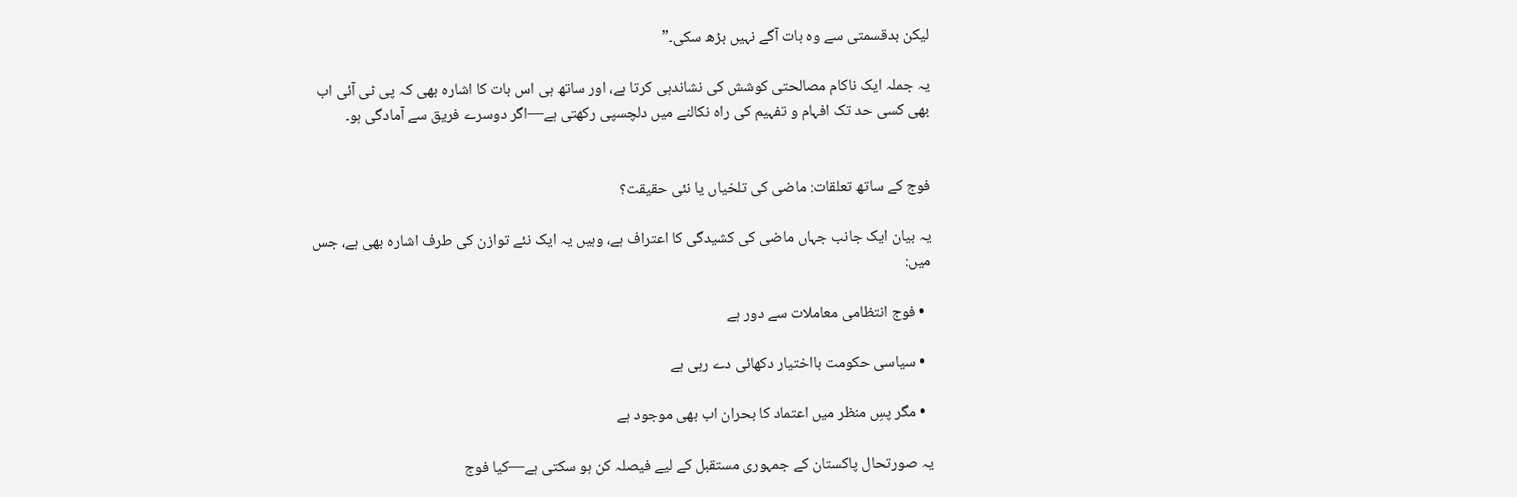لیکن بدقسمتی سے وہ بات آگے نہیں بڑھ سکی۔”

یہ جملہ ایک ناکام مصالحتی کوشش کی نشاندہی کرتا ہے، اور ساتھ ہی اس بات کا اشارہ بھی کہ پی ٹی آئی اب بھی کسی حد تک افہام و تفہیم کی راہ نکالنے میں دلچسپی رکھتی ہے—اگر دوسرے فریق سے آمادگی ہو۔


فوج کے ساتھ تعلقات: ماضی کی تلخیاں یا نئی حقیقت؟

یہ بیان ایک جانب جہاں ماضی کی کشیدگی کا اعتراف ہے، وہیں یہ ایک نئے توازن کی طرف اشارہ بھی ہے، جس میں:

  • فوج انتظامی معاملات سے دور ہے

  • سیاسی حکومت بااختیار دکھائی دے رہی ہے

  • مگر پسِ منظر میں اعتماد کا بحران اب بھی موجود ہے

یہ صورتحال پاکستان کے جمہوری مستقبل کے لیے فیصلہ کن ہو سکتی ہے—کیا فوج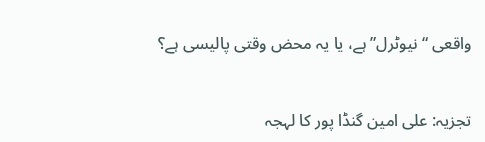واقعی “نیوٹرل” ہے، یا یہ محض وقتی پالیسی ہے؟


تجزیہ: علی امین گنڈا پور کا لہجہ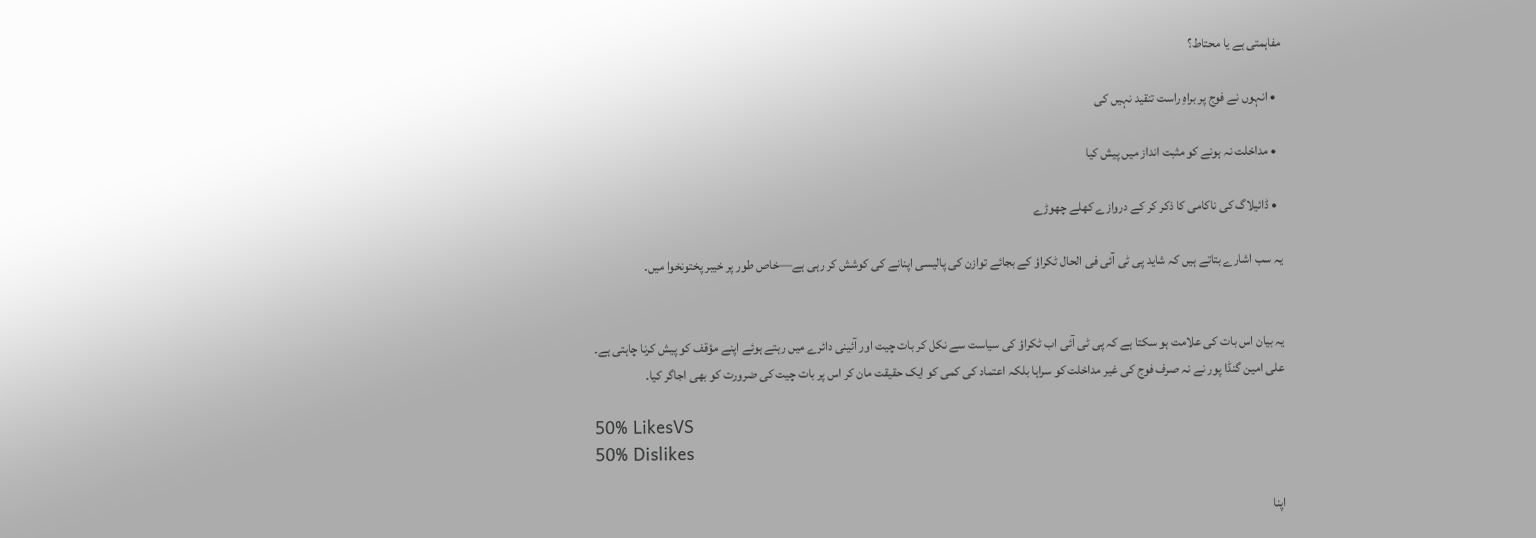مفاہمتی ہے یا محتاط؟

  • انہوں نے فوج پر براہِ راست تنقید نہیں کی

  • مداخلت نہ ہونے کو مثبت انداز میں پیش کیا

  • ڈائیلاگ کی ناکامی کا ذکر کر کے دروازے کھلے چھوڑے

یہ سب اشارے بتاتے ہیں کہ شاید پی ٹی آئی فی الحال ٹکراؤ کے بجائے توازن کی پالیسی اپنانے کی کوشش کر رہی ہے—خاص طور پر خیبر پختونخوا میں۔


یہ بیان اس بات کی علامت ہو سکتا ہے کہ پی ٹی آئی اب ٹکراؤ کی سیاست سے نکل کر بات چیت اور آئینی دائرے میں رہتے ہوئے اپنے مؤقف کو پیش کرنا چاہتی ہے۔
علی امین گنڈا پور نے نہ صرف فوج کی غیر مداخلت کو سراہا بلکہ اعتماد کی کمی کو ایک حقیقت مان کر اس پر بات چیت کی ضرورت کو بھی اجاگر کیا۔

50% LikesVS
50% Dislikes

اپنا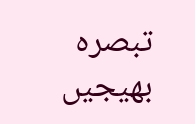تبصرہ بھیجیں